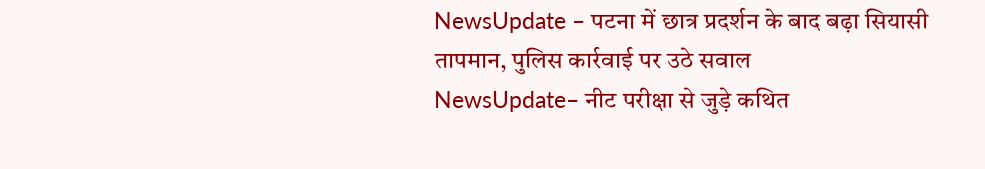NewsUpdate – पटना में छात्र प्रदर्शन के बाद बढ़ा सियासी तापमान, पुलिस कार्रवाई पर उठे सवाल
NewsUpdate– नीट परीक्षा से जुड़े कथित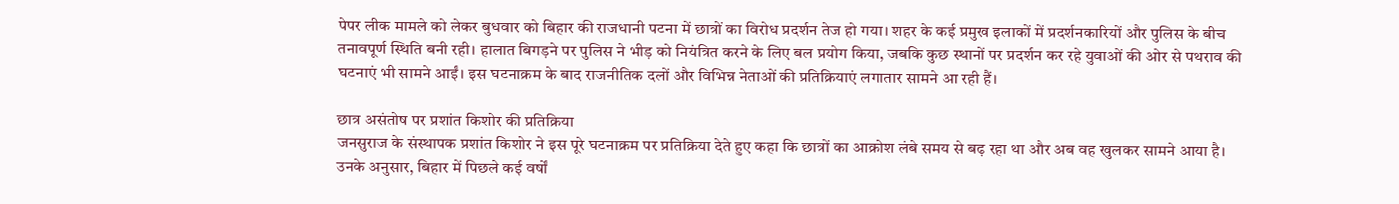पेपर लीक मामले को लेकर बुधवार को बिहार की राजधानी पटना में छात्रों का विरोध प्रदर्शन तेज हो गया। शहर के कई प्रमुख इलाकों में प्रदर्शनकारियों और पुलिस के बीच तनावपूर्ण स्थिति बनी रही। हालात बिगड़ने पर पुलिस ने भीड़ को नियंत्रित करने के लिए बल प्रयोग किया, जबकि कुछ स्थानों पर प्रदर्शन कर रहे युवाओं की ओर से पथराव की घटनाएं भी सामने आईं। इस घटनाक्रम के बाद राजनीतिक दलों और विभिन्न नेताओं की प्रतिक्रियाएं लगातार सामने आ रही हैं।

छात्र असंतोष पर प्रशांत किशोर की प्रतिक्रिया
जनसुराज के संस्थापक प्रशांत किशोर ने इस पूरे घटनाक्रम पर प्रतिक्रिया देते हुए कहा कि छात्रों का आक्रोश लंबे समय से बढ़ रहा था और अब वह खुलकर सामने आया है। उनके अनुसार, बिहार में पिछले कई वर्षों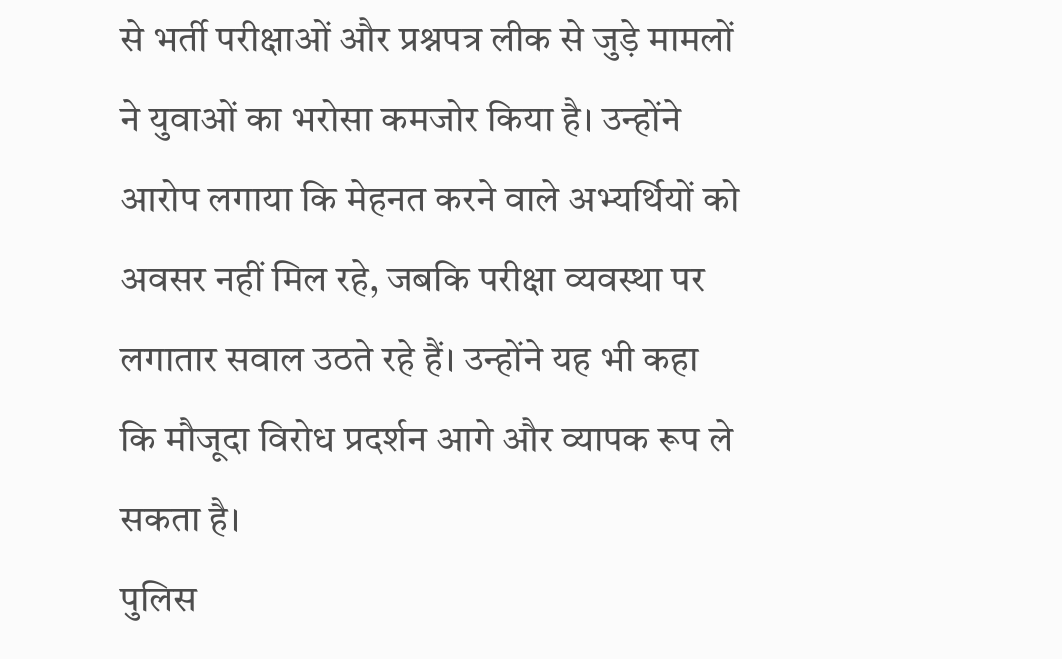से भर्ती परीक्षाओं और प्रश्नपत्र लीक से जुड़े मामलों ने युवाओं का भरोसा कमजोर किया है। उन्होंने आरोप लगाया कि मेहनत करने वाले अभ्यर्थियों को अवसर नहीं मिल रहे, जबकि परीक्षा व्यवस्था पर लगातार सवाल उठते रहे हैं। उन्होंने यह भी कहा कि मौजूदा विरोध प्रदर्शन आगे और व्यापक रूप ले सकता है।
पुलिस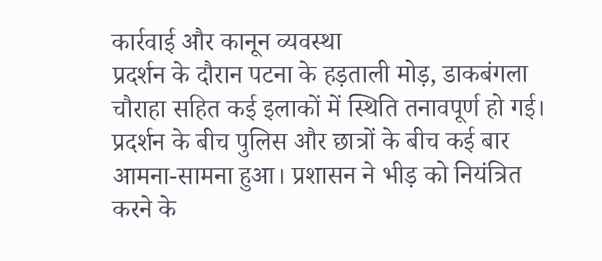कार्रवाई और कानून व्यवस्था
प्रदर्शन के दौरान पटना के हड़ताली मोड़, डाकबंगला चौराहा सहित कई इलाकों में स्थिति तनावपूर्ण हो गई। प्रदर्शन के बीच पुलिस और छात्रों के बीच कई बार आमना-सामना हुआ। प्रशासन ने भीड़ को नियंत्रित करने के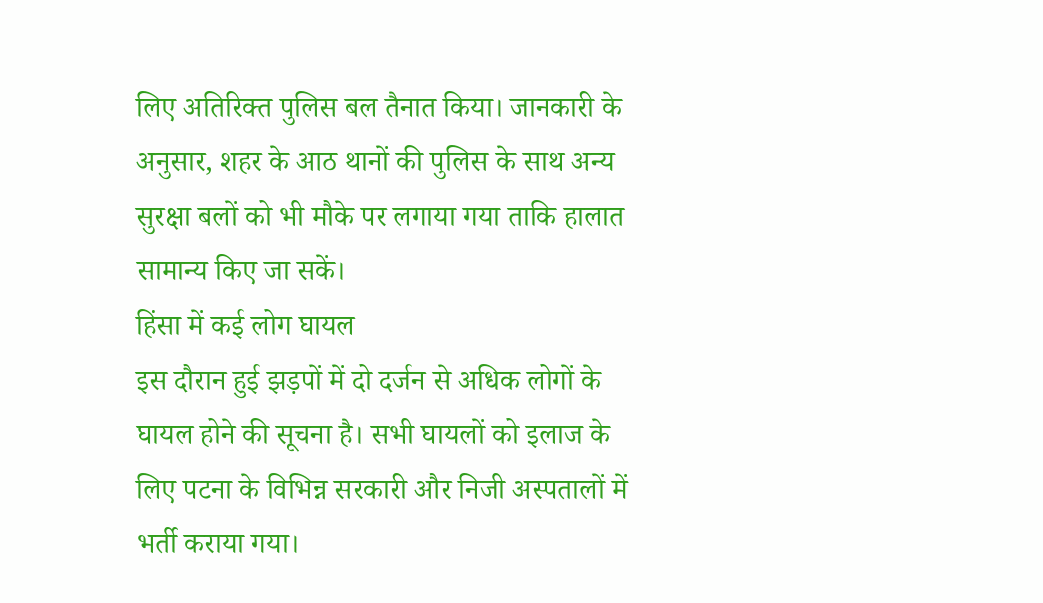लिए अतिरिक्त पुलिस बल तैनात किया। जानकारी के अनुसार, शहर के आठ थानों की पुलिस के साथ अन्य सुरक्षा बलों को भी मौके पर लगाया गया ताकि हालात सामान्य किए जा सकें।
हिंसा में कई लोग घायल
इस दौरान हुई झड़पों में दो दर्जन से अधिक लोगों के घायल होने की सूचना है। सभी घायलों को इलाज के लिए पटना के विभिन्न सरकारी और निजी अस्पतालों में भर्ती कराया गया।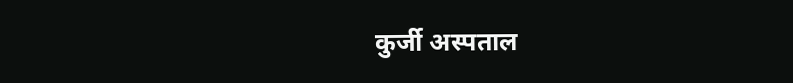कुर्जी अस्पताल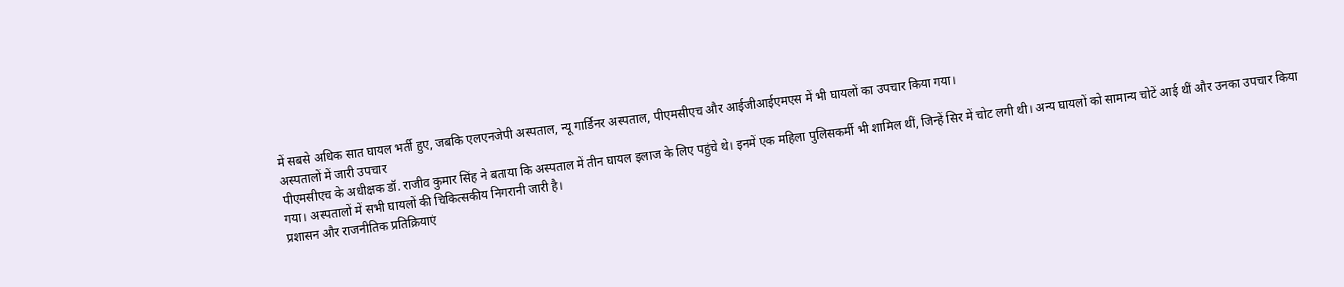में सबसे अधिक सात घायल भर्ती हुए, जबकि एलएनजेपी अस्पताल, न्यू गार्डिनर अस्पताल, पीएमसीएच और आईजीआईएमएस में भी घायलों का उपचार किया गया।
अस्पतालों में जारी उपचार
पीएमसीएच के अधीक्षक डॉ. राजीव कुमार सिंह ने बताया कि अस्पताल में तीन घायल इलाज के लिए पहुंचे थे। इनमें एक महिला पुलिसकर्मी भी शामिल थीं, जिन्हें सिर में चोट लगी थी। अन्य घायलों को सामान्य चोटें आई थीं और उनका उपचार किया गया। अस्पतालों में सभी घायलों की चिकित्सकीय निगरानी जारी है।
प्रशासन और राजनीतिक प्रतिक्रियाएं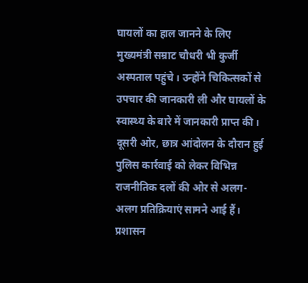घायलों का हाल जानने के लिए मुख्यमंत्री सम्राट चौधरी भी कुर्जी अस्पताल पहुंचे। उन्होंने चिकित्सकों से उपचार की जानकारी ली और घायलों के स्वास्थ्य के बारे में जानकारी प्राप्त की। दूसरी ओर, छात्र आंदोलन के दौरान हुई पुलिस कार्रवाई को लेकर विभिन्न राजनीतिक दलों की ओर से अलग-अलग प्रतिक्रियाएं सामने आई हैं। प्रशासन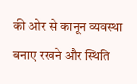की ओर से कानून व्यवस्था बनाए रखने और स्थिति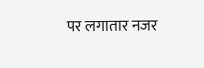पर लगातार नजर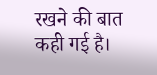रखने की बात कही गई है।